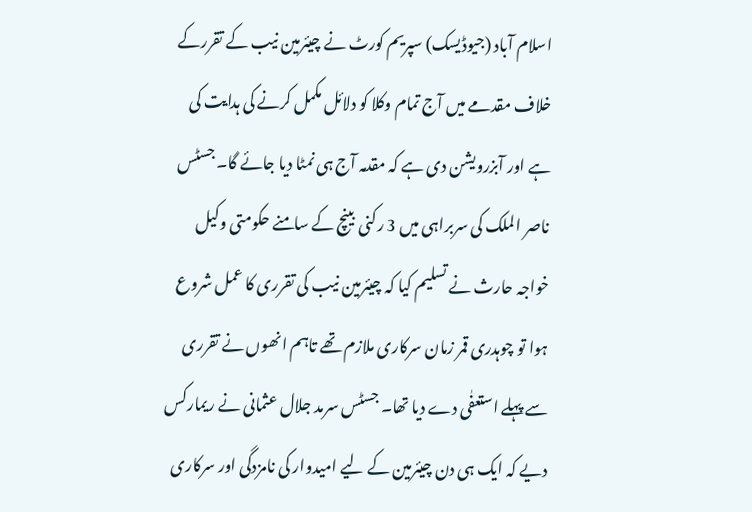اسلام آباد (جیوڈیسک) سپریم کورٹ نے چیئرمین نیب کے تقررکے خلاف مقدمے میں آج تمام وکلا کو دلائل مکمل کرنے کی ہدایت کی ہے اور آبزرویشن دی ہے کہ مقدمہ آج ہی نمٹا دیا جائے گا۔ جسٹس ناصر الملک کی سربراہی میں 3 رکنی بینچ کے سامنے حکومتی وکیل خواجہ حارث نے تسلیم کیا کہ چیئرمین نیب کی تقرری کا عمل شروع ہوا تو چوہدری قمر زمان سرکاری ملازم تھے تاہم انھوں نے تقرری سے پہلے استعفٰی دے دیا تھا۔ جسٹس سرمد جلال عثمانی نے ریمارکس دیے کہ ایک ہی دن چیئرمین کے لیے امیدوار کی نامزدگی اور سرکاری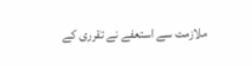ملازمت سے استعفے نے تقرری کے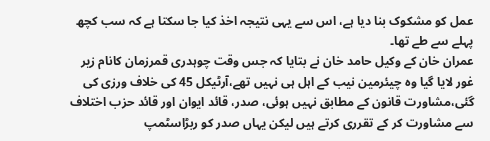عمل کو مشکوک بنا دیا ہے، اس سے یہی نتیجہ اخذ کیا جا سکتا ہے کہ سب کچھ پہلے سے طے تھا۔
عمران خان کے وکیل حامد خان نے بتایا کہ جس وقت چوہدری قمرزمان کانام زیر غور لایا گیا وہ چیئرمین نیب کے اہل ہی نہیں تھے،آرٹیکل 45 کی خلاف ورزی کی گئی،مشاورت قانون کے مطابق نہیں ہوئی، صدر، قائد ایوان اور قائد حزب اختلاف سے مشاورت کر کے تقرری کرتے ہیں لیکن یہاں صدر کو ربڑاسٹمپ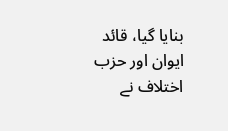بنایا گیا، قائد ایوان اور حزب اختلاف نے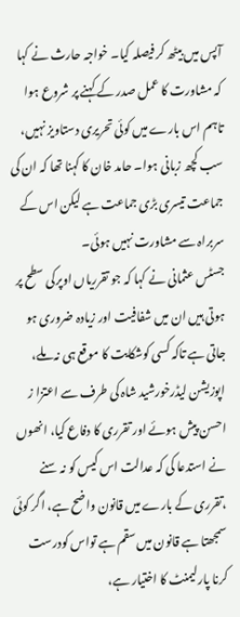آپس میں بیٹھ کر فیصلہ کیا۔ خواجہ حارث نے کہا کہ مشاورت کا عمل صدر کے کہنے پر شروع ہوا تاہم اس بارے میں کوئی تحریری دستاویز نہیں، سب کچھ زبانی ہوا۔ حامد خان کا کہنا تھا کہ ان کی جماعت تیسری بڑی جماعت ہے لیکن اس کے سربراہ سے مشاورت نہیں ہوئی۔
جسٹس عثمانی نے کہا کہ جو تقرریاں اوپرکی سطح پر ہوتی ہیں ان میں شفافیت اور زیادہ ضروری ہو جاتی ہے تاکہ کسی کوشکایت کا موقع ہی نہ ملے، اپوزیشن لیڈرخورشید شاہ کی طرف سے اعتزا ز احسن پیش ہوئے اور تقرری کا دفاع کیا، انھوں نے استدعا کی کہ عدالت اس کیس کو نہ سنے ،تقرری کے بارے میں قانون واضح ہے، اگر کوئی سمجھتا ہے قانون میں سقم ہے تواس کودرست کرنا پارلیمنٹ کا اختیار ہے،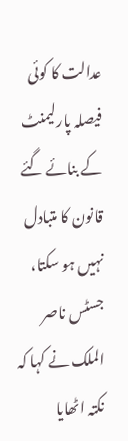عدالت کا کوئی فیصلہ پارلیمنٹ کے بنائے گئے قانون کا متبادل نہیں ہو سکتا، جسٹس ناصر الملک نے کہا کہ نکتہ اٹھایا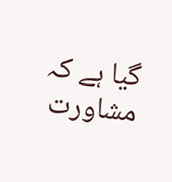گیا ہے کہ مشاورت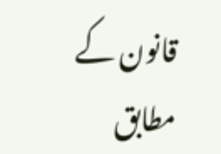قانون کے مطابق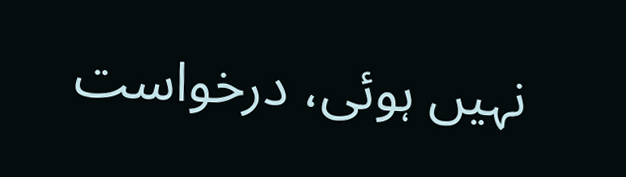نہیں ہوئی، درخواست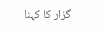گزار کا کہنا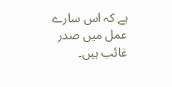ہے کہ اس سارے عمل میں صدر غائب ہیں۔